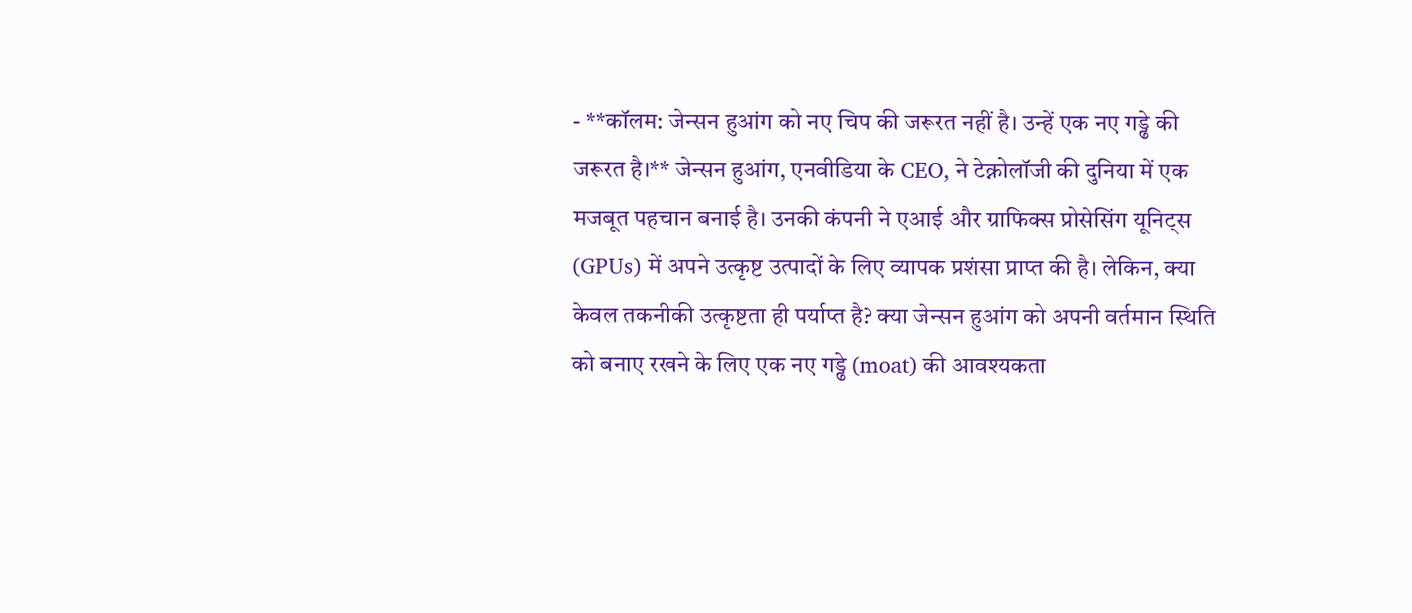- **कॉलम: जेन्सन हुआंग को नए चिप की जरूरत नहीं है। उन्हें एक नए गड्ढे की जरूरत है।** जेन्सन हुआंग, एनवीडिया के CEO, ने टेक्नोलॉजी की दुनिया में एक मजबूत पहचान बनाई है। उनकी कंपनी ने एआई और ग्राफिक्स प्रोसेसिंग यूनिट्स (GPUs) में अपने उत्कृष्ट उत्पादों के लिए व्यापक प्रशंसा प्राप्त की है। लेकिन, क्या केवल तकनीकी उत्कृष्टता ही पर्याप्त है? क्या जेन्सन हुआंग को अपनी वर्तमान स्थिति को बनाए रखने के लिए एक नए गड्ढे (moat) की आवश्यकता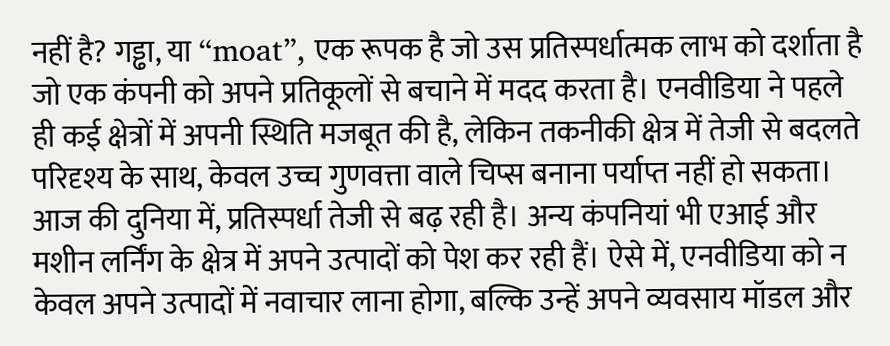नहीं है? गड्ढा, या “moat”, एक रूपक है जो उस प्रतिस्पर्धात्मक लाभ को दर्शाता है जो एक कंपनी को अपने प्रतिकूलों से बचाने में मदद करता है। एनवीडिया ने पहले ही कई क्षेत्रों में अपनी स्थिति मजबूत की है, लेकिन तकनीकी क्षेत्र में तेजी से बदलते परिदृश्य के साथ, केवल उच्च गुणवत्ता वाले चिप्स बनाना पर्याप्त नहीं हो सकता। आज की दुनिया में, प्रतिस्पर्धा तेजी से बढ़ रही है। अन्य कंपनियां भी एआई और मशीन लर्निंग के क्षेत्र में अपने उत्पादों को पेश कर रही हैं। ऐसे में, एनवीडिया को न केवल अपने उत्पादों में नवाचार लाना होगा, बल्कि उन्हें अपने व्यवसाय मॉडल और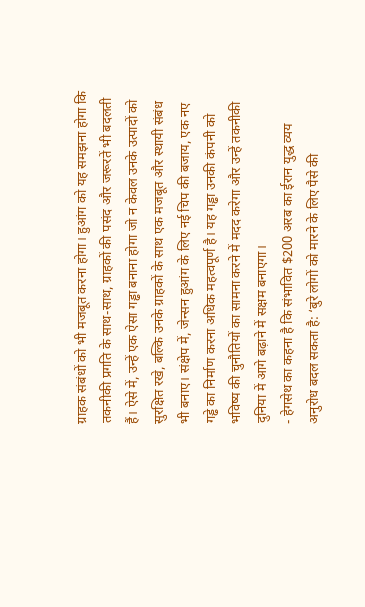ग्राहक संबंधों को भी मजबूत करना होगा। हुआंग को यह समझना होगा कि तकनीकी प्रगति के साथ-साथ, ग्राहकों की पसंद और जरूरतें भी बदलती हैं। ऐसे में, उन्हें एक ऐसा गड्ढा बनाना होगा जो न केवल उनके उत्पादों को सुरक्षित रखे, बल्कि उनके ग्राहकों के साथ एक मजबूत और स्थायी संबंध भी बनाए। संक्षेप में, जेन्सन हुआंग के लिए नई चिप की बजाय, एक नए गड्ढे का निर्माण करना अधिक महत्वपूर्ण है। यह गड्ढा उनकी कंपनी को भविष्य की चुनौतियों का सामना करने में मदद करेगा और उन्हें तकनीकी दुनिया में आगे बढ़ाने में सक्षम बनाएगा।
- हेगसेथ का कहना है कि संभावित $200 अरब का ईरान युद्ध व्यय अनुरोध बदल सकता है: ‘बुरे लोगों को मारने के लिए पैसे की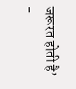जरूरत होती है’
-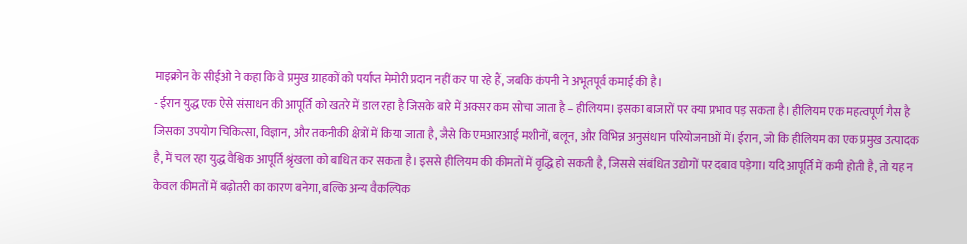माइक्रोन के सीईओ ने कहा कि वे प्रमुख ग्राहकों को पर्याप्त मेमोरी प्रदान नहीं कर पा रहे हैं, जबकि कंपनी ने अभूतपूर्व कमाई की है।
- ईरान युद्ध एक ऐसे संसाधन की आपूर्ति को खतरे में डाल रहा है जिसके बारे में अक्सर कम सोचा जाता है – हीलियम। इसका बाजारों पर क्या प्रभाव पड़ सकता है। हीलियम एक महत्वपूर्ण गैस है जिसका उपयोग चिकित्सा, विज्ञान, और तकनीकी क्षेत्रों में किया जाता है, जैसे कि एमआरआई मशीनों, बलून, और विभिन्न अनुसंधान परियोजनाओं में। ईरान, जो कि हीलियम का एक प्रमुख उत्पादक है, में चल रहा युद्ध वैश्विक आपूर्ति श्रृंखला को बाधित कर सकता है। इससे हीलियम की कीमतों में वृद्धि हो सकती है, जिससे संबंधित उद्योगों पर दबाव पड़ेगा। यदि आपूर्ति में कमी होती है, तो यह न केवल कीमतों में बढ़ोतरी का कारण बनेगा, बल्कि अन्य वैकल्पिक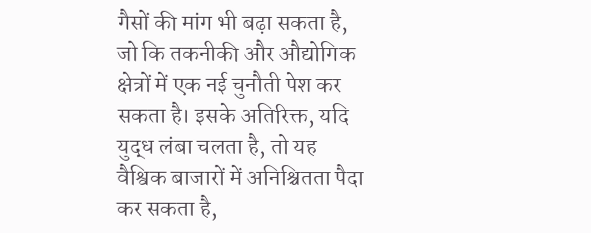गैसों की मांग भी बढ़ा सकता है, जो कि तकनीकी और औद्योगिक क्षेत्रों में एक नई चुनौती पेश कर सकता है। इसके अतिरिक्त, यदि युद्ध लंबा चलता है, तो यह वैश्विक बाजारों में अनिश्चितता पैदा कर सकता है,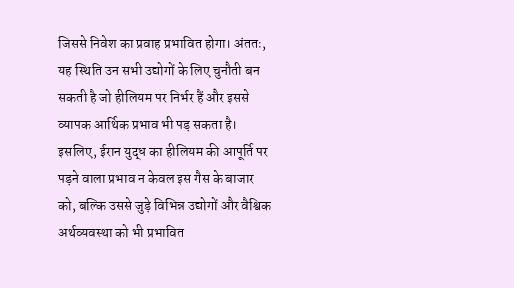जिससे निवेश का प्रवाह प्रभावित होगा। अंततः, यह स्थिति उन सभी उद्योगों के लिए चुनौती बन सकती है जो हीलियम पर निर्भर हैं और इससे व्यापक आर्थिक प्रभाव भी पड़ सकता है। इसलिए, ईरान युद्ध का हीलियम की आपूर्ति पर पड़ने वाला प्रभाव न केवल इस गैस के बाजार को, बल्कि उससे जुड़े विभिन्न उद्योगों और वैश्विक अर्थव्यवस्था को भी प्रभावित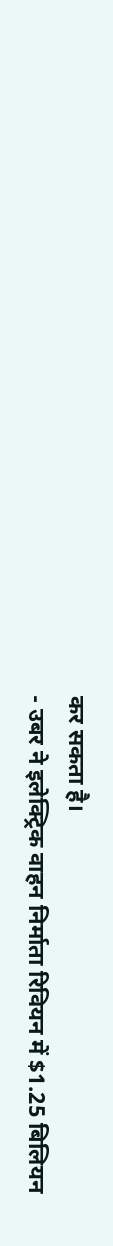कर सकता है।
- उबर ने इलेक्ट्रिक वाहन निर्माता रिवियन में $1.25 बिलियन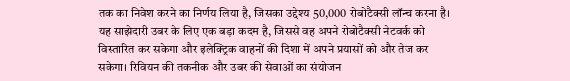तक का निवेश करने का निर्णय लिया है, जिसका उद्देश्य 50,000 रोबोटैक्सी लॉन्च करना है। यह साझेदारी उबर के लिए एक बड़ा कदम है, जिससे वह अपने रोबोटैक्सी नेटवर्क को विस्तारित कर सकेगा और इलेक्ट्रिक वाहनों की दिशा में अपने प्रयासों को और तेज कर सकेगा। रिवियन की तकनीक और उबर की सेवाओं का संयोजन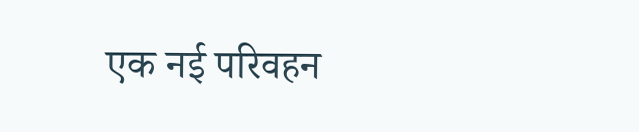एक नई परिवहन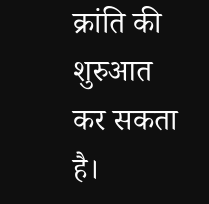क्रांति की शुरुआत कर सकता है।